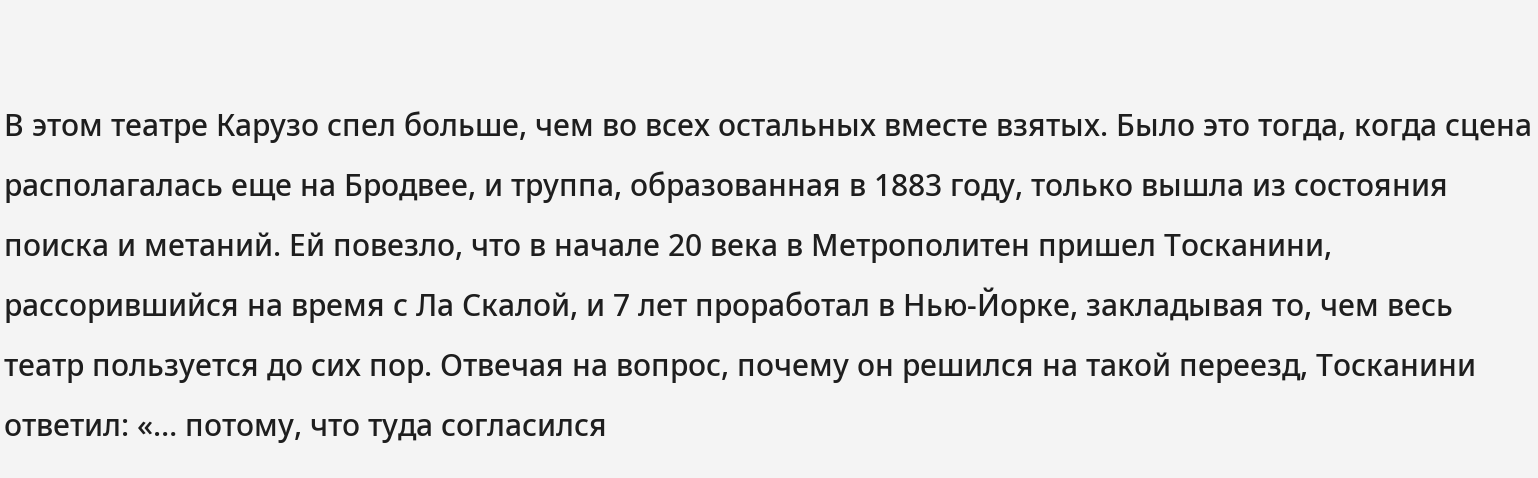В этом театре Карузо спел больше, чем во всех остальных вместе взятых. Было это тогда, когда сцена располагалась еще на Бродвее, и труппа, образованная в 1883 году, только вышла из состояния поиска и метаний. Ей повезло, что в начале 20 века в Метрополитен пришел Тосканини, рассорившийся на время с Ла Скалой, и 7 лет проработал в Нью-Йорке, закладывая то, чем весь театр пользуется до сих пор. Отвечая на вопрос, почему он решился на такой переезд, Тосканини ответил: «… потому, что туда согласился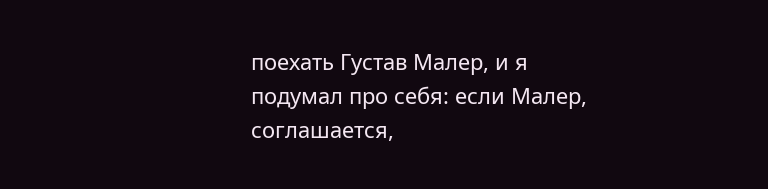поехать Густав Малер, и я подумал про себя: если Малер, соглашается,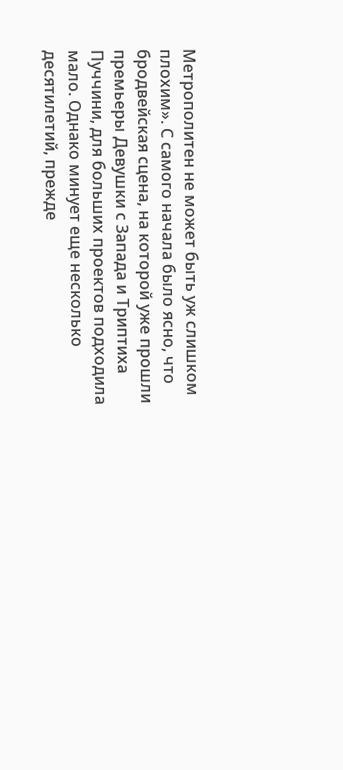Метрополитен не может быть уж слишком плохим». С самого начала было ясно, что бродвейская сцена, на которой уже прошли премьеры Девушки с Запада и Триптиха Пуччини, для больших проектов подходила мало. Однако минует еще несколько десятилетий, прежде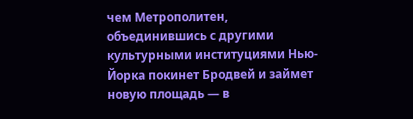чем Метрополитен, объединившись с другими культурными институциями Нью-Йорка покинет Бродвей и займет новую площадь — в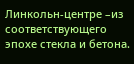Линкольн-центре –из соответствующего эпохе стекла и бетона.